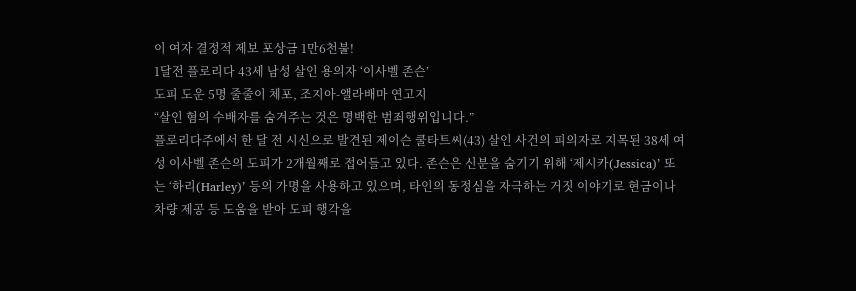이 여자 결정적 제보 포상금 1만6천불!
1달전 플로리다 43세 남성 살인 용의자 ‘이사벨 존슨’
도피 도운 5명 줄줄이 체포, 조지아-앨라배마 연고지
“살인 혐의 수배자를 숨겨주는 것은 명백한 범죄행위입니다.”
플로리다주에서 한 달 전 시신으로 발견된 제이슨 쿨타트씨(43) 살인 사건의 피의자로 지목된 38세 여성 이사벨 존슨의 도피가 2개월째로 접어들고 있다. 존슨은 신분을 숨기기 위해 ‘제시카(Jessica)’ 또는 ‘하리(Harley)’ 등의 가명을 사용하고 있으며, 타인의 동정심을 자극하는 거짓 이야기로 현금이나 차량 제공 등 도움을 받아 도피 행각을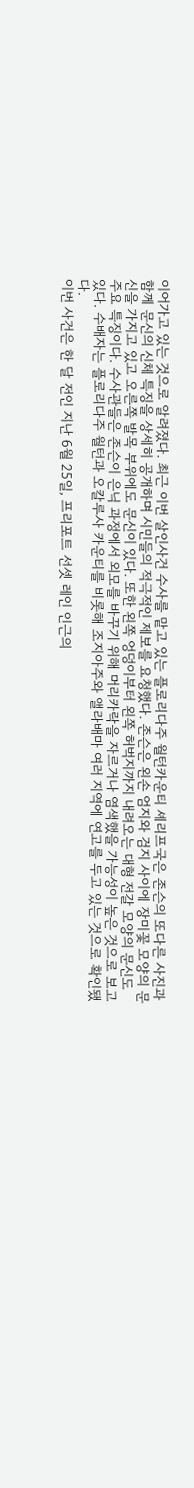이어가고 있는 것으로 알려졌다. 최근 이번 살인사건 수사를 맡고 있는 플로리다주 월턴카운티 셰리프국은 존슨의 또다른 사진과 함께 문신의 신체 특징을 상세히 공개하며 시민들의 적극적인 제보를 요청했다. 존슨은 왼손 엄지와 검지 사이에 장미꽃 모양의 문신을 가지고 있고 오른쪽 발목 부위에도 문신이 있다. 또한 왼쪽 엉덩이부터 왼쪽 허벅지까지 내려오는 대형 전갈 모양의 문신도 주요 특징이다. 수사관들은 존슨이 은닉 과정에서 외모를 바꾸기 위해 머리카락을 자르거나 염색했을 가능성이 높은 것으로 보고 있다. 수배자는 플로리다주 월턴과 오칼루사 카운티를 비롯해 조지아주와 앨라배마 여러 지역에 연고를 두고 있는 것으로 확인됐다.
이번 사건은 한 달 전인 지난 6월 25일, 프리포트 선셋 레인 인근의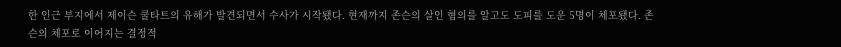한 인근 부지에서 제이슨 쿨타트의 유해가 발견되면서 수사가 시작됐다. 현재까지 존슨의 살인 혐의를 알고도 도피를 도운 5명이 체포됐다. 존슨의 체포로 이어지는 결정적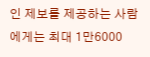인 제보를 제공하는 사람에게는 최대 1만6000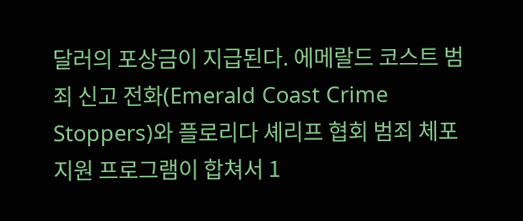달러의 포상금이 지급된다. 에메랄드 코스트 범죄 신고 전화(Emerald Coast Crime Stoppers)와 플로리다 셰리프 협회 범죄 체포 지원 프로그램이 합쳐서 1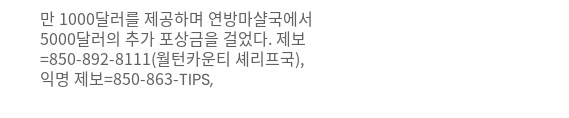만 1000달러를 제공하며 연방마샬국에서 5000달러의 추가 포상금을 걸었다. 제보=850-892-8111(월턴카운티 셰리프국), 익명 제보=850-863-TIPS,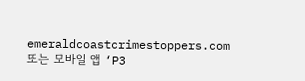emeraldcoastcrimestoppers.com 또는 모바일 앱 ‘P3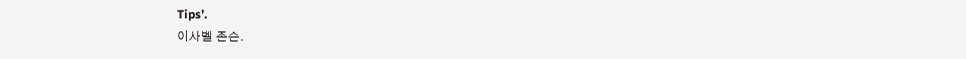Tips’.
이사벨 존슨.